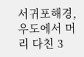서귀포해경, 우도에서 머리 다친 3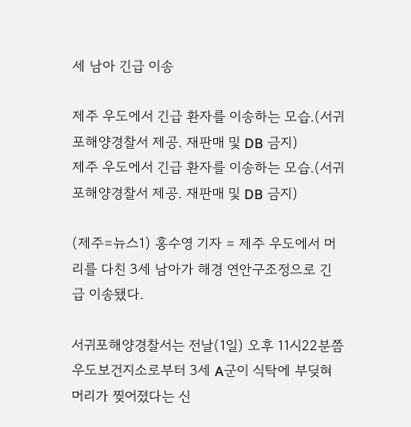세 남아 긴급 이송

제주 우도에서 긴급 환자를 이송하는 모습.(서귀포해양경찰서 제공. 재판매 및 DB 금지)
제주 우도에서 긴급 환자를 이송하는 모습.(서귀포해양경찰서 제공. 재판매 및 DB 금지)

(제주=뉴스1) 홍수영 기자 = 제주 우도에서 머리를 다친 3세 남아가 해경 연안구조정으로 긴급 이송됐다.

서귀포해양경찰서는 전날(1일) 오후 11시22분쯤 우도보건지소로부터 3세 A군이 식탁에 부딪혀 머리가 찢어졌다는 신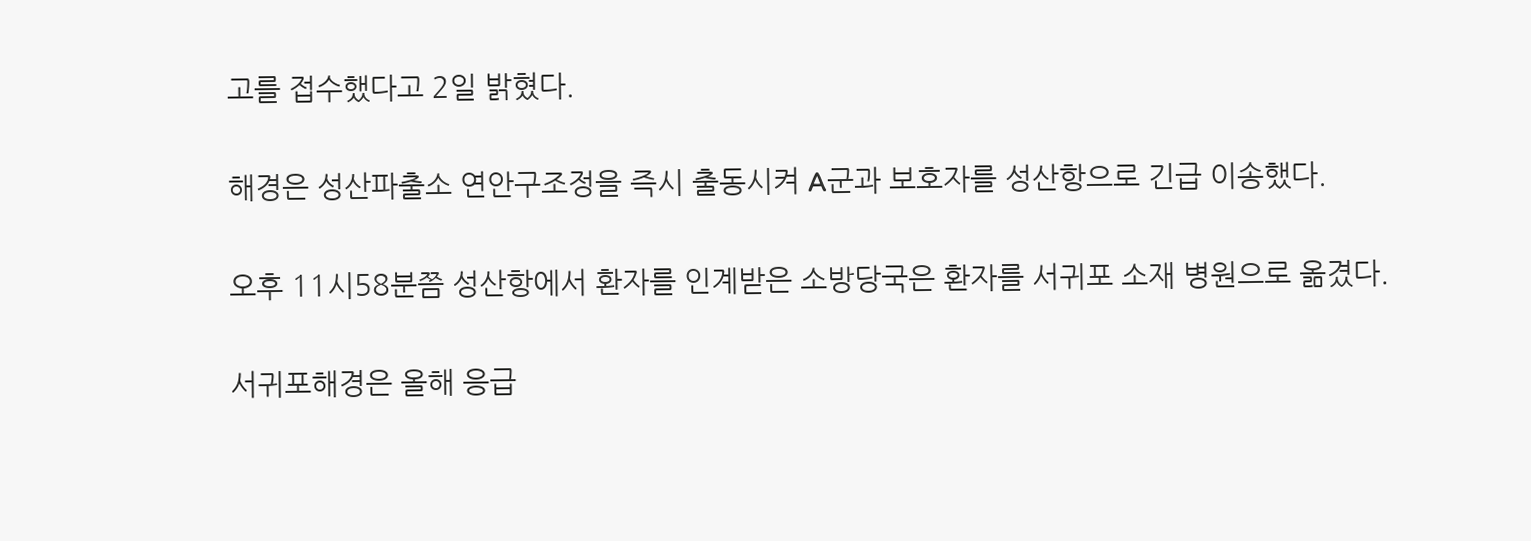고를 접수했다고 2일 밝혔다.

해경은 성산파출소 연안구조정을 즉시 출동시켜 A군과 보호자를 성산항으로 긴급 이송했다.

오후 11시58분쯤 성산항에서 환자를 인계받은 소방당국은 환자를 서귀포 소재 병원으로 옮겼다.

서귀포해경은 올해 응급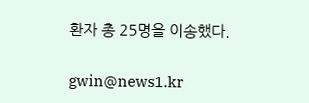환자 총 25명을 이송했다.

gwin@news1.kr